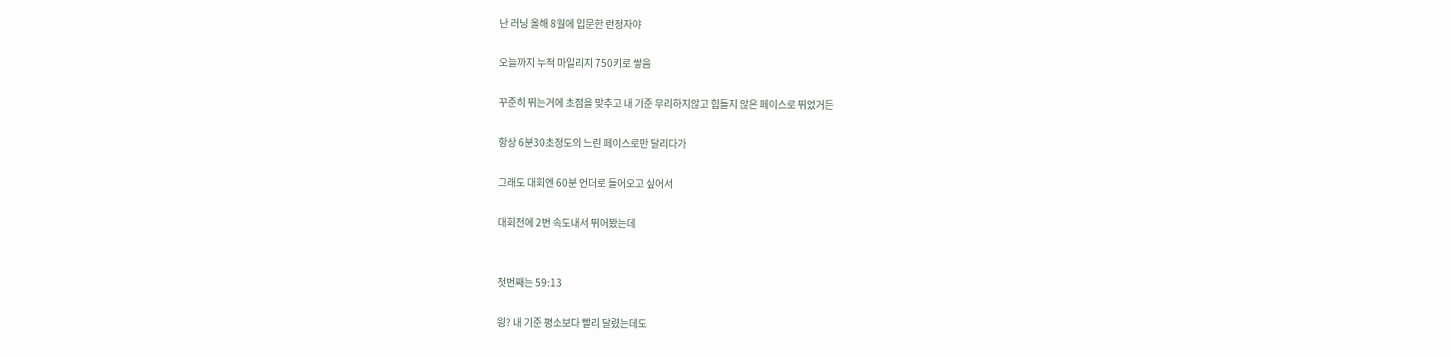난 러닝 올해 8월에 입문한 런정자야

오늘까지 누적 마일리지 750키로 쌓음

꾸준히 뛰는거에 초점을 맞추고 내 기준 무리하지않고 힘들지 않은 페이스로 뛰었거든

항상 6분30초정도의 느린 페이스로만 달리다가

그래도 대회엔 60분 언더로 들어오고 싶어서

대회전에 2번 속도내서 뛰어봤는데


첫번째는 59:13

읭? 내 기준 평소보다 빨리 달렸는데도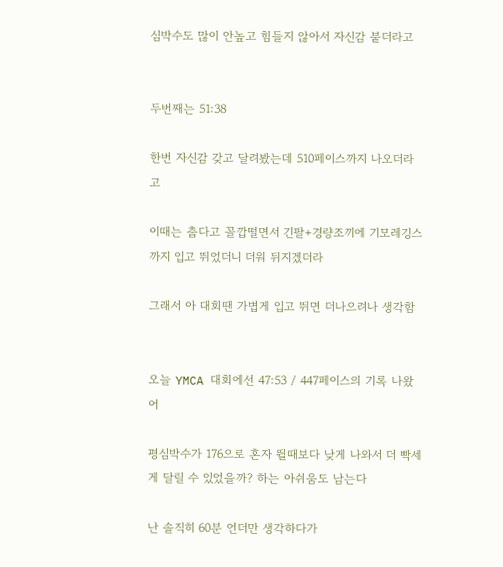심박수도 많이 안높고 힘들지 않아서 자신감 붙더라고


두번째는 51:38

한번 자신감 갖고 달려봤는데 510페이스까지 나오더라고

이때는 춥다고 꼴깝떨면서 긴팔+경량조끼에 기모레깅스까지 입고 뛰었더니 더워 뒤지겠더라

그래서 아 대회땐 가볍게 입고 뛰면 더나으려나 생각함


오늘 YMCA 대회에선 47:53 / 447페이스의 기록 나왔어

평심박수가 176으로 혼자 뛸때보다 낮게 나와서 더 빡세게 달릴 수 있었을까? 하는 아쉬움도 남는다

난 솔직히 60분 언더만 생각하다가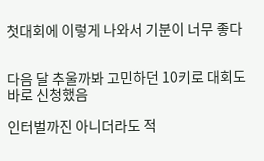첫대회에 이렇게 나와서 기분이 너무 좋다


다음 달 추울까봐 고민하던 10키로 대회도 바로 신청했음

인터벌까진 아니더라도 적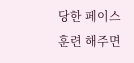당한 페이스 훈련 해주면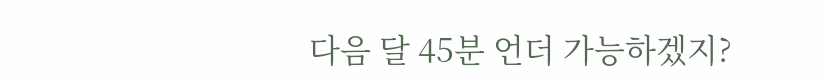다음 달 45분 언더 가능하겠지?